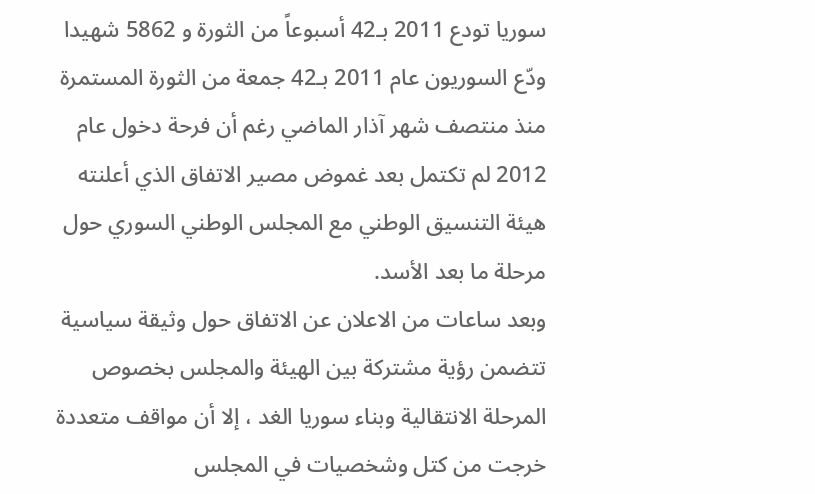سوريا تودع 2011 بـ42 أسبوعاً من الثورة و 5862 شهيدا
ودّع السوريون عام 2011 بـ42 جمعة من الثورة المستمرة منذ منتصف شهر آذار الماضي رغم أن فرحة دخول عام 2012 لم تكتمل بعد غموض مصير الاتفاق الذي أعلنته هيئة التنسيق الوطني مع المجلس الوطني السوري حول مرحلة ما بعد الأسد.
وبعد ساعات من الاعلان عن الاتفاق حول وثيقة سياسية تتضمن رؤية مشتركة بين الهيئة والمجلس بخصوص المرحلة الانتقالية وبناء سوريا الغد ، إلا أن مواقف متعددة خرجت من كتل وشخصيات في المجلس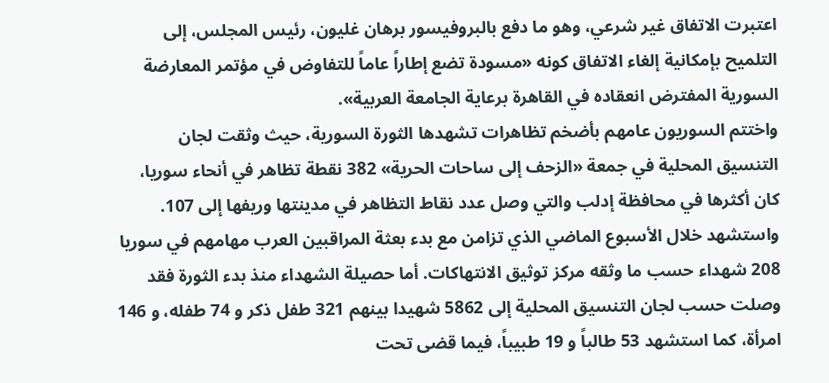اعتبرت الاتفاق غير شرعي، وهو ما دفع بالبروفيسور برهان غليون، رئيس المجلس، إلى التلميح بإمكانية إلغاء الاتفاق كونه «مسودة تضع إطاراً عاماً للتفاوض في مؤتمر المعارضة السورية المفترض انعقاده في القاهرة برعاية الجامعة العربية».
واختتم السوريون عامهم بأضخم تظاهرات تشهدها الثورة السورية، حيث وثقت لجان التنسيق المحلية في جمعة «الزحف إلى ساحات الحرية» 382 نقطة تظاهر في أنحاء سوريا، كان أكثرها في محافظة إدلب والتي وصل عدد نقاط التظاهر في مدينتها وريفها إلى 107. واستشهد خلال الأسبوع الماضي الذي تزامن مع بدء بعثة المراقبين العرب مهامهم في سوريا 208 شهداء حسب ما وثقه مركز توثيق الانتهاكات. أما حصيلة الشهداء منذ بدء الثورة فقد وصلت حسب لجان التنسيق المحلية إلى 5862 شهيدا بينهم 321 طفل ذكر و 74 طفله، و 146 امرأة، كما استشهد 53 طالباً و 19 طبيباً، فيما قضى تحت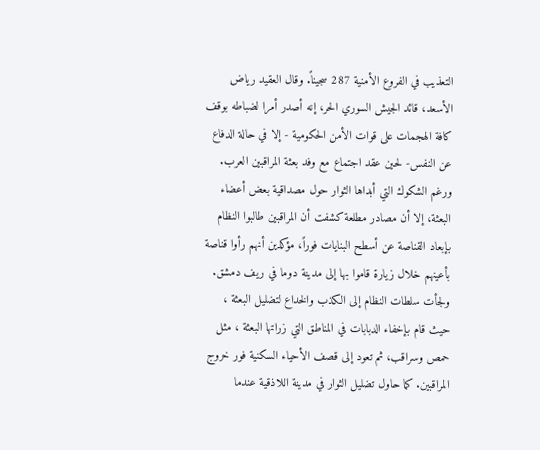التعذيب في الفروع الأمنية 287 سجيناً. وقال العقيد رياض الأسعد، قائد الجيش السوري الحر، إنه أصدر أمرا لضباطه بوقف كافة الهجمات على قوات الأمن الحكومية - إلا في حالة الدفاع عن النفس- لحين عقد اجتماع مع وفد بعثة المراقبين العرب.
ورغم الشكوك التي أبداها الثوار حول مصداقية بعض أعضاء البعثة، إلا أن مصادر مطلعة كشفت أن المراقبين طالبوا النظام بإبعاد القناصة عن أسطح البنايات فوراً، مؤكدين أنهم رأوا قناصة بأعينهم خلال زيارة قاموا بها إلى مدينة دوما في ريف دمشق. ولجأت سلطات النظام إلى الكذب والخداع لتضليل البعثة ، حيث قام بإخفاء الدبابات في المناطق التي زراتها البعثة ، مثل حمص وسراقب، ثم تعود إلى قصف الأحياء السكنية فور خروج المراقبين. كما حاول تضليل الثوار في مدينة اللاذقية عندما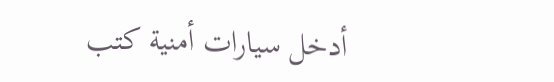أدخل سيارات أمنية كتب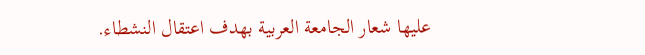عليها شعار الجامعة العربية بهدف اعتقال النشطاء.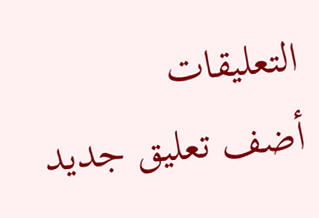التعليقات
أضف تعليق جديد